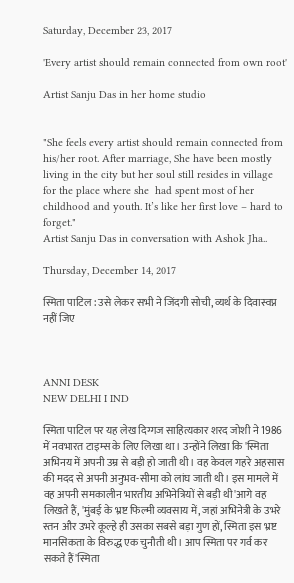Saturday, December 23, 2017

'Every artist should remain connected from own root'

Artist Sanju Das in her home studio


"She feels every artist should remain connected from his/her root. After marriage, She have been mostly living in the city but her soul still resides in village for the place where she  had spent most of her childhood and youth. It’s like her first love – hard to forget."
Artist Sanju Das in conversation with Ashok Jha..

Thursday, December 14, 2017

स्मिता पाटिल : उसे लेकर सभी ने जिंदगी सोची, व्यर्थ के दिवास्वप्न नहीं जिए



ANNI DESK
NEW DELHI I IND

स्मिता पाटिल पर यह लेख दिग्गज साहित्यकार शरद जोशी ने 1986 में नवभारत टाइम्स के लिए लिखा था। उन्होंने लिखा कि 'स्मिता अभिनय में अपनी उम्र से बड़ी हो जाती थी। वह केवल गहरे अहसास की मदद से अपनी अनुभव-सीमा को लांघ जाती थी। इस मामले में वह अपनी समकालीन भारतीय अभिनेत्रियों से बड़ी थी'आगे वह लिखते हैं, 'मुंबई के भ्रष्ट फिल्मी व्यवसाय में, जहां अभिनेत्री के उभरे स्तन और उभरे कूल्हे ही उसका सबसे बड़ा गुण हों, स्मिता इस भ्रष्ट मानसिकता के विरुद्ध एक चुनौती थी। आप स्मिता पर गर्व कर सकते हैं'स्मिता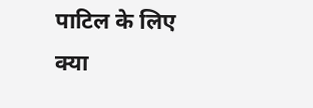पाटिल के लिए क्या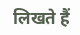लिखते हैं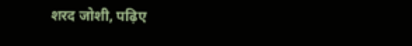शरद जोशी, पढ़िए